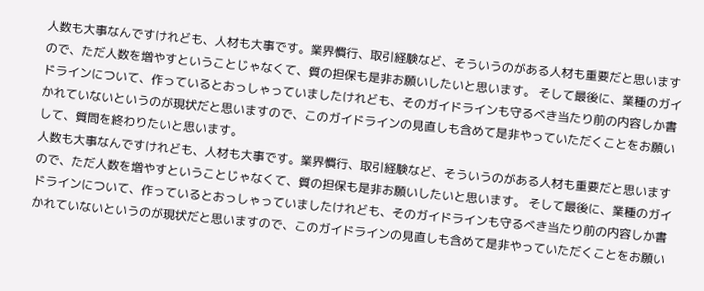人数も大事なんですけれども、人材も大事です。業界慣行、取引経験など、そういうのがある人材も重要だと思いますので、ただ人数を増やすということじゃなくて、質の担保も是非お願いしたいと思います。 そして最後に、業種のガイドラインについて、作っているとおっしゃっていましたけれども、そのガイドラインも守るべき当たり前の内容しか書かれていないというのが現状だと思いますので、このガイドラインの見直しも含めて是非やっていただくことをお願いして、質問を終わりたいと思います。
人数も大事なんですけれども、人材も大事です。業界慣行、取引経験など、そういうのがある人材も重要だと思いますので、ただ人数を増やすということじゃなくて、質の担保も是非お願いしたいと思います。 そして最後に、業種のガイドラインについて、作っているとおっしゃっていましたけれども、そのガイドラインも守るべき当たり前の内容しか書かれていないというのが現状だと思いますので、このガイドラインの見直しも含めて是非やっていただくことをお願い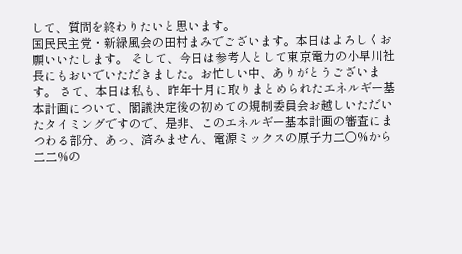して、質問を終わりたいと思います。
国民民主党・新緑風会の田村まみでございます。本日はよろしくお願いいたします。 そして、今日は参考人として東京電力の小早川社長にもおいでいただきました。お忙しい中、ありがとうございます。 さて、本日は私も、昨年十月に取りまとめられたエネルギー基本計画について、閣議決定後の初めての規制委員会お越しいただいたタイミングですので、是非、このエネルギー基本計画の審査にまつわる部分、あっ、済みません、電源ミックスの原子力二〇%から二二%の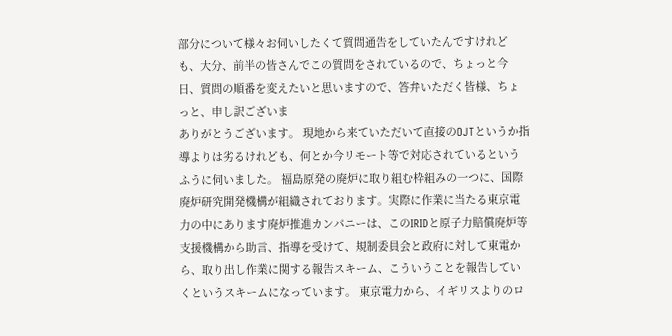部分について様々お伺いしたくて質問通告をしていたんですけれども、大分、前半の皆さんでこの質問をされているので、ちょっと今日、質問の順番を変えたいと思いますので、答弁いただく皆様、ちょっと、申し訳ございま
ありがとうございます。 現地から来ていただいて直接のOJTというか指導よりは劣るけれども、何とか今リモート等で対応されているというふうに伺いました。 福島原発の廃炉に取り組む枠組みの一つに、国際廃炉研究開発機構が組織されております。実際に作業に当たる東京電力の中にあります廃炉推進カンパニーは、このIRIDと原子力賠償廃炉等支援機構から助言、指導を受けて、規制委員会と政府に対して東電から、取り出し作業に関する報告スキーム、こういうことを報告していくというスキームになっています。 東京電力から、イギリスよりのロ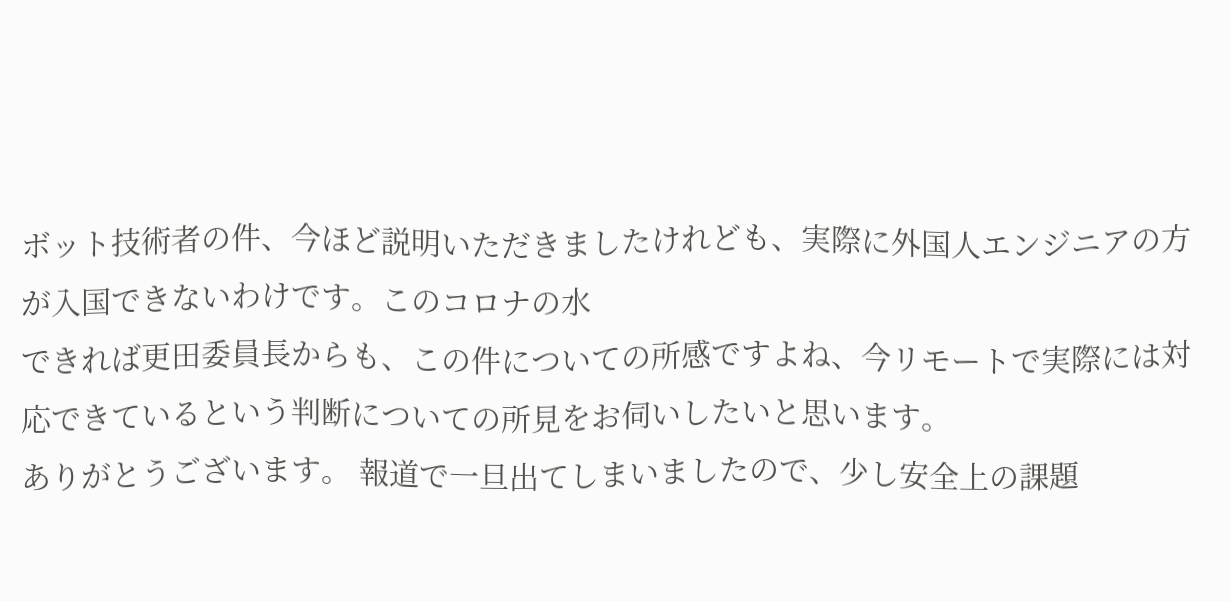ボット技術者の件、今ほど説明いただきましたけれども、実際に外国人エンジニアの方が入国できないわけです。このコロナの水
できれば更田委員長からも、この件についての所感ですよね、今リモートで実際には対応できているという判断についての所見をお伺いしたいと思います。
ありがとうございます。 報道で一旦出てしまいましたので、少し安全上の課題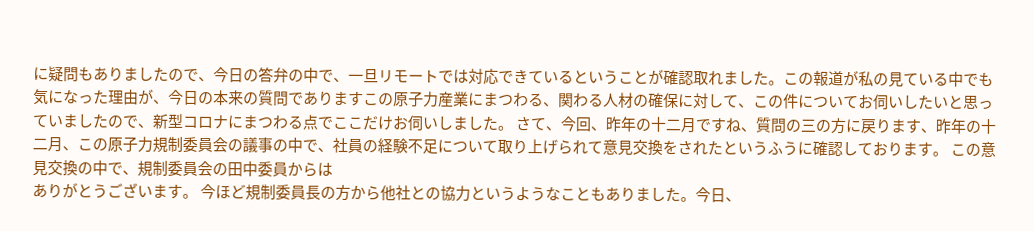に疑問もありましたので、今日の答弁の中で、一旦リモートでは対応できているということが確認取れました。この報道が私の見ている中でも気になった理由が、今日の本来の質問でありますこの原子力産業にまつわる、関わる人材の確保に対して、この件についてお伺いしたいと思っていましたので、新型コロナにまつわる点でここだけお伺いしました。 さて、今回、昨年の十二月ですね、質問の三の方に戻ります、昨年の十二月、この原子力規制委員会の議事の中で、社員の経験不足について取り上げられて意見交換をされたというふうに確認しております。 この意見交換の中で、規制委員会の田中委員からは
ありがとうございます。 今ほど規制委員長の方から他社との協力というようなこともありました。今日、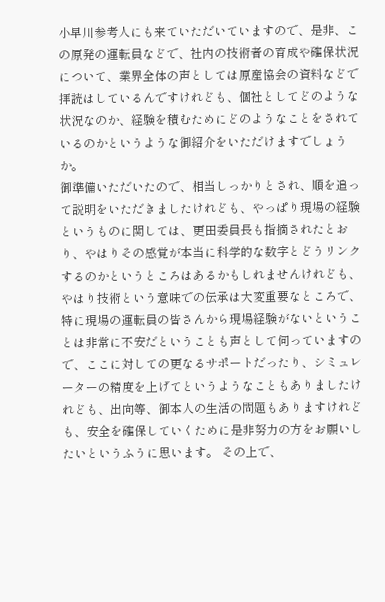小早川参考人にも来ていただいていますので、是非、この原発の運転員などで、社内の技術者の育成や確保状況について、業界全体の声としては原産協会の資料などで拝読はしているんですけれども、個社としてどのような状況なのか、経験を積むためにどのようなことをされているのかというような御紹介をいただけますでしょうか。
御準備いただいたので、相当しっかりとされ、順を追って説明をいただきましたけれども、やっぱり現場の経験というものに関しては、更田委員長も指摘されたとおり、やはりその感覚が本当に科学的な数字とどうリンクするのかというところはあるかもしれませんけれども、やはり技術という意味での伝承は大変重要なところで、特に現場の運転員の皆さんから現場経験がないということは非常に不安だということも声として伺っていますので、ここに対しての更なるサポートだったり、シミュレーターの精度を上げてというようなこともありましたけれども、出向等、御本人の生活の問題もありますけれども、安全を確保していくために是非努力の方をお願いしたいというふうに思います。 その上で、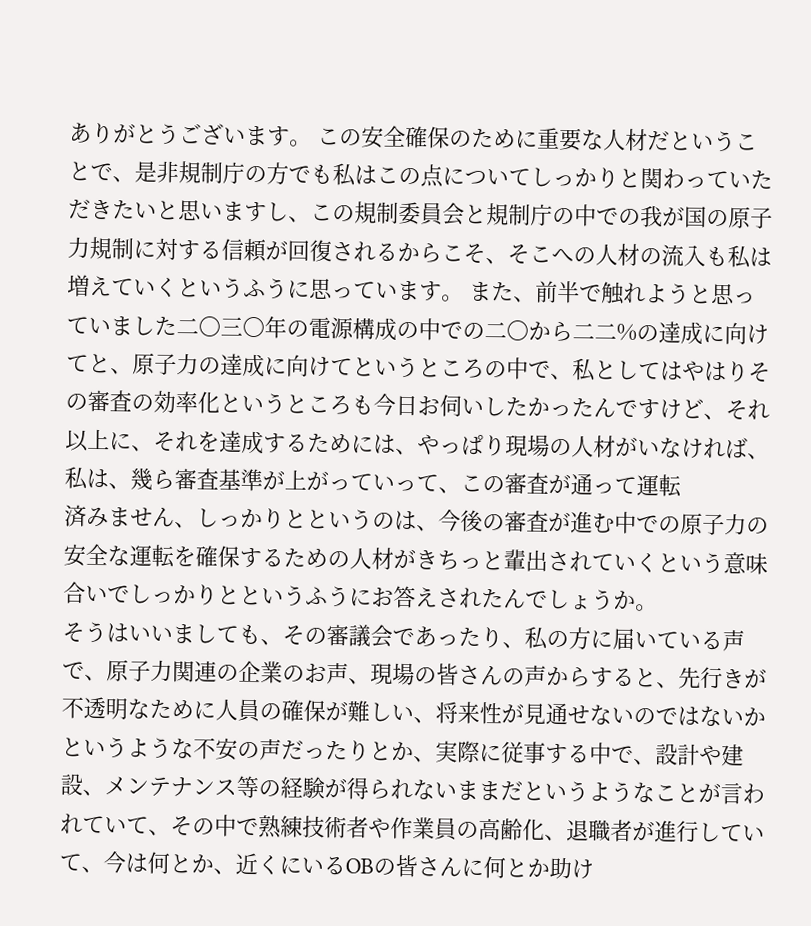ありがとうございます。 この安全確保のために重要な人材だということで、是非規制庁の方でも私はこの点についてしっかりと関わっていただきたいと思いますし、この規制委員会と規制庁の中での我が国の原子力規制に対する信頼が回復されるからこそ、そこへの人材の流入も私は増えていくというふうに思っています。 また、前半で触れようと思っていました二〇三〇年の電源構成の中での二〇から二二%の達成に向けてと、原子力の達成に向けてというところの中で、私としてはやはりその審査の効率化というところも今日お伺いしたかったんですけど、それ以上に、それを達成するためには、やっぱり現場の人材がいなければ、私は、幾ら審査基準が上がっていって、この審査が通って運転
済みません、しっかりとというのは、今後の審査が進む中での原子力の安全な運転を確保するための人材がきちっと輩出されていくという意味合いでしっかりとというふうにお答えされたんでしょうか。
そうはいいましても、その審議会であったり、私の方に届いている声で、原子力関連の企業のお声、現場の皆さんの声からすると、先行きが不透明なために人員の確保が難しい、将来性が見通せないのではないかというような不安の声だったりとか、実際に従事する中で、設計や建設、メンテナンス等の経験が得られないままだというようなことが言われていて、その中で熟練技術者や作業員の高齢化、退職者が進行していて、今は何とか、近くにいるOBの皆さんに何とか助け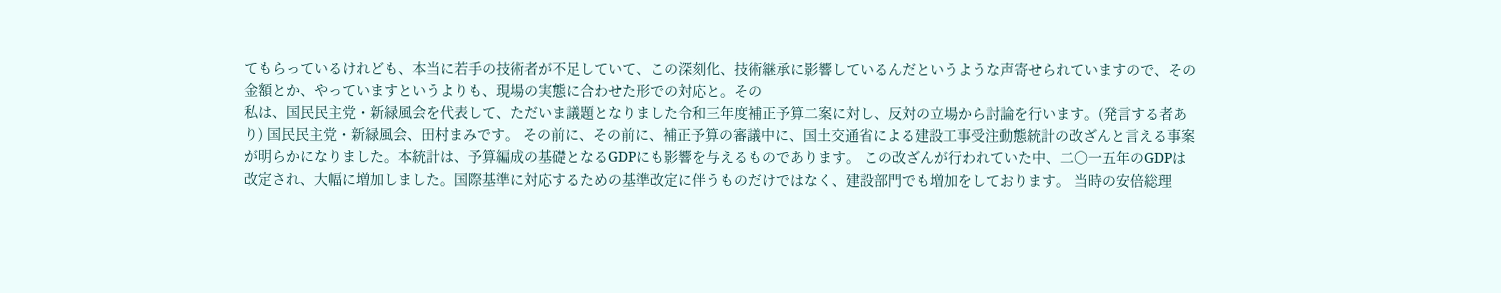てもらっているけれども、本当に若手の技術者が不足していて、この深刻化、技術継承に影響しているんだというような声寄せられていますので、その金額とか、やっていますというよりも、現場の実態に合わせた形での対応と。その
私は、国民民主党・新緑風会を代表して、ただいま議題となりました令和三年度補正予算二案に対し、反対の立場から討論を行います。(発言する者あり) 国民民主党・新緑風会、田村まみです。 その前に、その前に、補正予算の審議中に、国土交通省による建設工事受注動態統計の改ざんと言える事案が明らかになりました。本統計は、予算編成の基礎となるGDPにも影響を与えるものであります。 この改ざんが行われていた中、二〇一五年のGDPは改定され、大幅に増加しました。国際基準に対応するための基準改定に伴うものだけではなく、建設部門でも増加をしております。 当時の安倍総理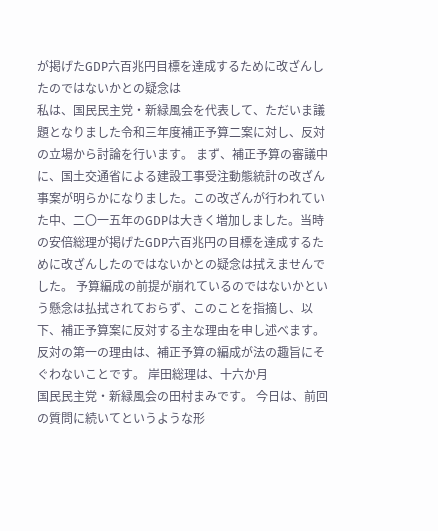が掲げたGDP六百兆円目標を達成するために改ざんしたのではないかとの疑念は
私は、国民民主党・新緑風会を代表して、ただいま議題となりました令和三年度補正予算二案に対し、反対の立場から討論を行います。 まず、補正予算の審議中に、国土交通省による建設工事受注動態統計の改ざん事案が明らかになりました。この改ざんが行われていた中、二〇一五年のGDPは大きく増加しました。当時の安倍総理が掲げたGDP六百兆円の目標を達成するために改ざんしたのではないかとの疑念は拭えませんでした。 予算編成の前提が崩れているのではないかという懸念は払拭されておらず、このことを指摘し、以下、補正予算案に反対する主な理由を申し述べます。 反対の第一の理由は、補正予算の編成が法の趣旨にそぐわないことです。 岸田総理は、十六か月
国民民主党・新緑風会の田村まみです。 今日は、前回の質問に続いてというような形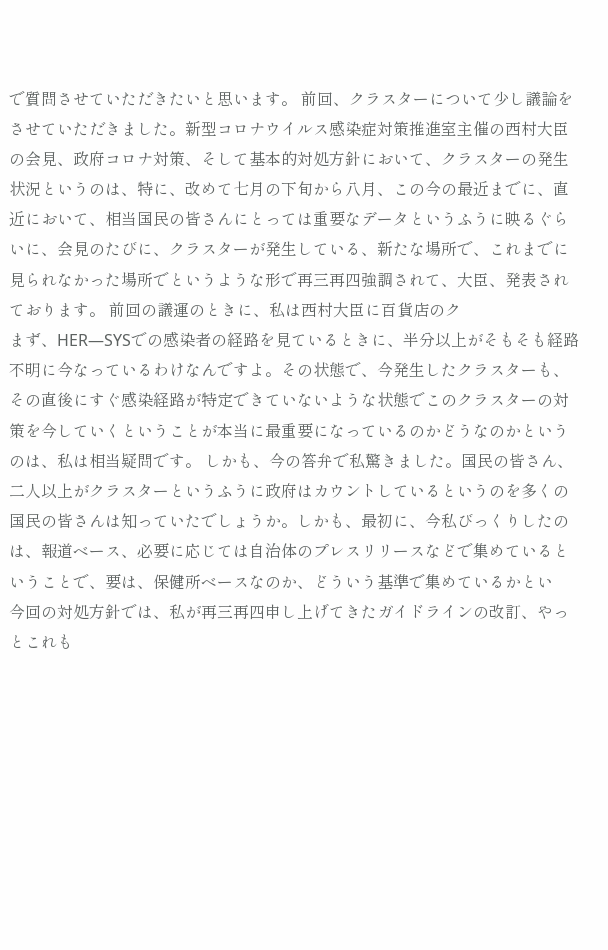で質問させていただきたいと思います。 前回、クラスターについて少し議論をさせていただきました。新型コロナウイルス感染症対策推進室主催の西村大臣の会見、政府コロナ対策、そして基本的対処方針において、クラスターの発生状況というのは、特に、改めて七月の下旬から八月、この今の最近までに、直近において、相当国民の皆さんにとっては重要なデータというふうに映るぐらいに、会見のたびに、クラスターが発生している、新たな場所で、これまでに見られなかった場所でというような形で再三再四強調されて、大臣、発表されております。 前回の議運のときに、私は西村大臣に百貨店のク
まず、HER―SYSでの感染者の経路を見ているときに、半分以上がそもそも経路不明に今なっているわけなんですよ。その状態で、今発生したクラスターも、その直後にすぐ感染経路が特定できていないような状態でこのクラスターの対策を今していくということが本当に最重要になっているのかどうなのかというのは、私は相当疑問です。 しかも、今の答弁で私驚きました。国民の皆さん、二人以上がクラスターというふうに政府はカウントしているというのを多くの国民の皆さんは知っていたでしょうか。しかも、最初に、今私びっくりしたのは、報道ベース、必要に応じては自治体のプレスリリースなどで集めているということで、要は、保健所ベースなのか、どういう基準で集めているかとい
今回の対処方針では、私が再三再四申し上げてきたガイドラインの改訂、やっとこれも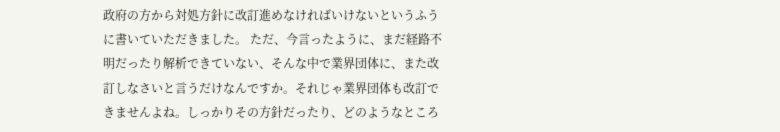政府の方から対処方針に改訂進めなければいけないというふうに書いていただきました。 ただ、今言ったように、まだ経路不明だったり解析できていない、そんな中で業界団体に、また改訂しなさいと言うだけなんですか。それじゃ業界団体も改訂できませんよね。しっかりその方針だったり、どのようなところ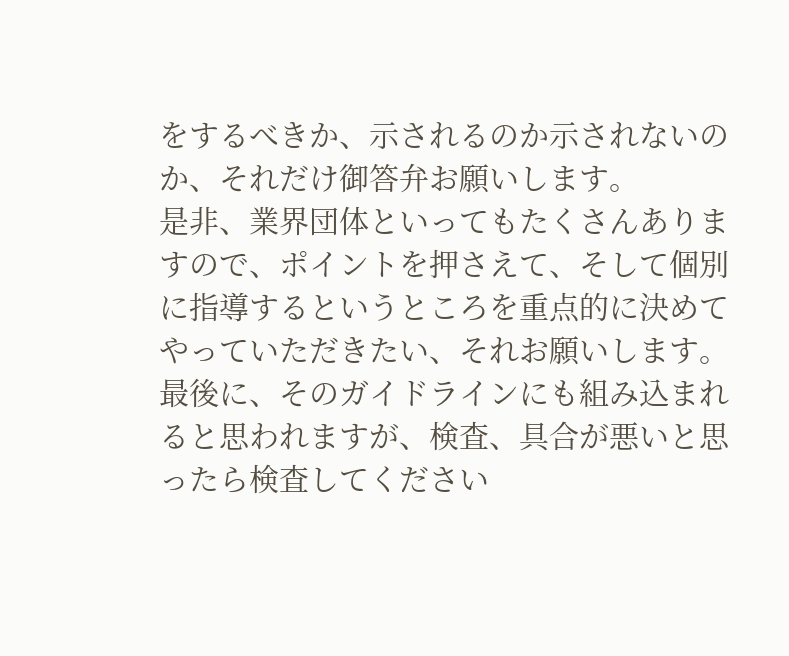をするべきか、示されるのか示されないのか、それだけ御答弁お願いします。
是非、業界団体といってもたくさんありますので、ポイントを押さえて、そして個別に指導するというところを重点的に決めてやっていただきたい、それお願いします。 最後に、そのガイドラインにも組み込まれると思われますが、検査、具合が悪いと思ったら検査してください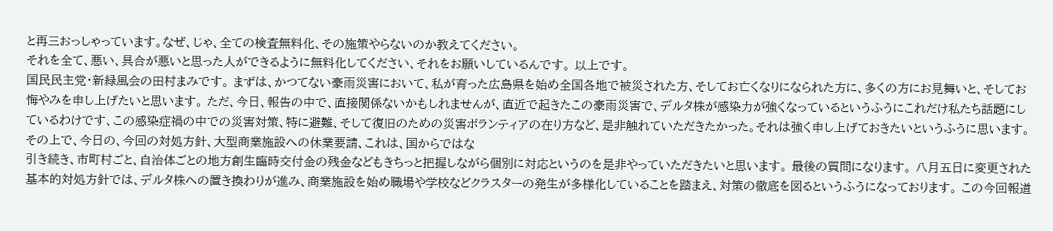と再三おっしゃっています。なぜ、じゃ、全ての検査無料化、その施策やらないのか教えてください。
それを全て、悪い、具合が悪いと思った人ができるように無料化してください、それをお願いしているんです。 以上です。
国民民主党・新緑風会の田村まみです。 まずは、かつてない豪雨災害において、私が育った広島県を始め全国各地で被災された方、そしてお亡くなりになられた方に、多くの方にお見舞いと、そしてお悔やみを申し上げたいと思います。 ただ、今日、報告の中で、直接関係ないかもしれませんが、直近で起きたこの豪雨災害で、デルタ株が感染力が強くなっているというふうにこれだけ私たち話題にしているわけです、この感染症禍の中での災害対策、特に避難、そして復旧のための災害ボランティアの在り方など、是非触れていただきたかった。それは強く申し上げておきたいというふうに思います。 その上で、今日の、今回の対処方針、大型商業施設への休業要請、これは、国からではな
引き続き、市町村ごと、自治体ごとの地方創生臨時交付金の残金などもきちっと把握しながら個別に対応というのを是非やっていただきたいと思います。 最後の質問になります。 八月五日に変更された基本的対処方針では、デルタ株への置き換わりが進み、商業施設を始め職場や学校などクラスターの発生が多様化していることを踏まえ、対策の徹底を図るというふうになっております。 この今回報道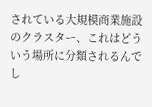されている大規模商業施設のクラスター、これはどういう場所に分類されるんでし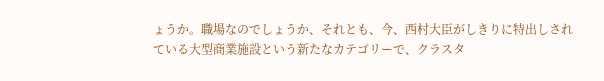ょうか。職場なのでしょうか、それとも、今、西村大臣がしきりに特出しされている大型商業施設という新たなカテゴリーで、クラスタ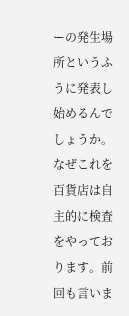ーの発生場所というふうに発表し始めるんでしょうか。 なぜこれを
百貨店は自主的に検査をやっております。前回も言いま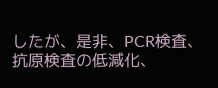したが、是非、PCR検査、抗原検査の低減化、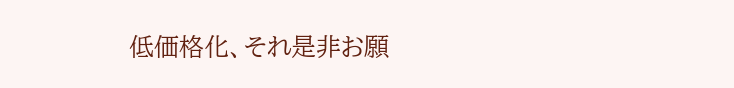低価格化、それ是非お願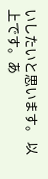いしたいと思います。 以上です。あ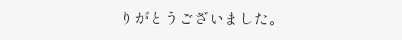りがとうございました。